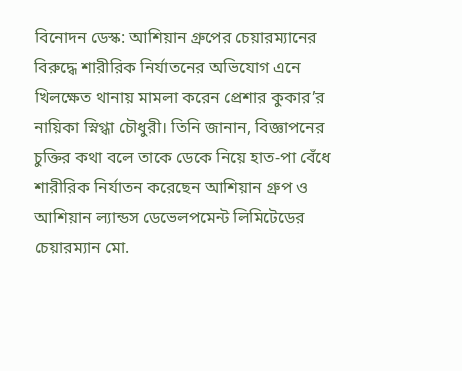বিনোদন ডেস্ক: আশিয়ান গ্রুপের চেয়ারম্যানের বিরুদ্ধে শারীরিক নির্যাতনের অভিযোগ এনে খিলক্ষেত থানায় মামলা করেন প্রেশার কুকার’র নায়িকা স্নিগ্ধা চৌধুরী। তিনি জানান, বিজ্ঞাপনের চুক্তির কথা বলে তাকে ডেকে নিয়ে হাত-পা বেঁধে শারীরিক নির্যাতন করেছেন আশিয়ান গ্রুপ ও আশিয়ান ল্যান্ডস ডেভেলপমেন্ট লিমিটেডের চেয়ারম্যান মো.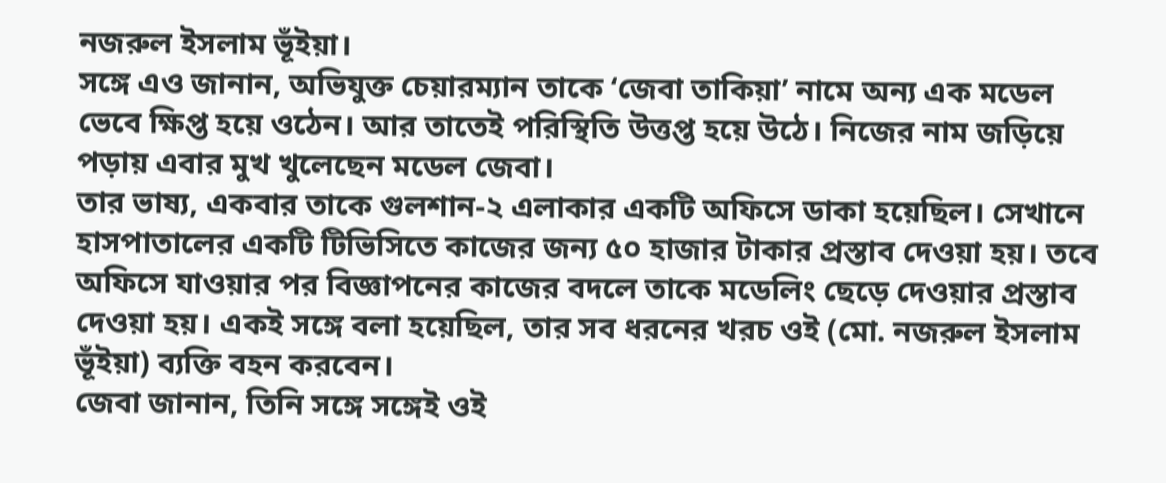নজরুল ইসলাম ভূঁইয়া।
সঙ্গে এও জানান, অভিযুক্ত চেয়ারম্যান তাকে ‘জেবা তাকিয়া’ নামে অন্য এক মডেল ভেবে ক্ষিপ্ত হয়ে ওঠেন। আর তাতেই পরিস্থিতি উত্তপ্ত হয়ে উঠে। নিজের নাম জড়িয়ে পড়ায় এবার মুখ খুলেছেন মডেল জেবা।
তার ভাষ্য, একবার তাকে গুলশান-২ এলাকার একটি অফিসে ডাকা হয়েছিল। সেখানে হাসপাতালের একটি টিভিসিতে কাজের জন্য ৫০ হাজার টাকার প্রস্তাব দেওয়া হয়। তবে অফিসে যাওয়ার পর বিজ্ঞাপনের কাজের বদলে তাকে মডেলিং ছেড়ে দেওয়ার প্রস্তাব দেওয়া হয়। একই সঙ্গে বলা হয়েছিল, তার সব ধরনের খরচ ওই (মো. নজরুল ইসলাম ভূঁইয়া) ব্যক্তি বহন করবেন।
জেবা জানান, তিনি সঙ্গে সঙ্গেই ওই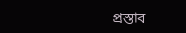প্রস্তাব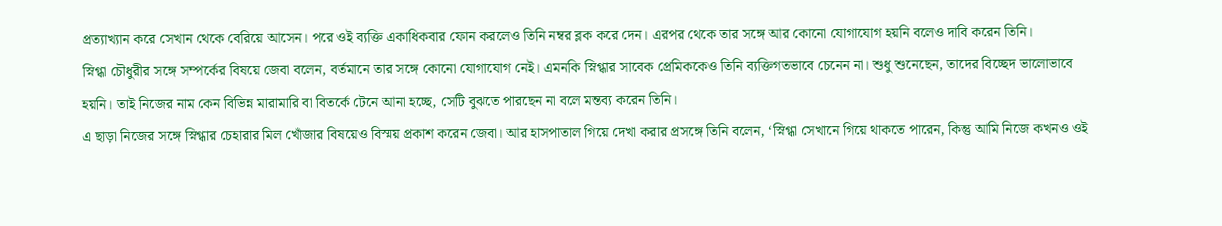প্রত্যাখ্যান করে সেখান থেকে বেরিয়ে আসেন। পরে ওই ব্যক্তি একাধিকবার ফোন করলেও তিনি নম্বর ব্লক করে দেন। এরপর থেকে তার সঙ্গে আর কোনো যোগাযোগ হয়নি বলেও দাবি করেন তিনি।
স্নিগ্ধা চৌধুরীর সঙ্গে সম্পর্কের বিষয়ে জেবা বলেন, বর্তমানে তার সঙ্গে কোনো যোগাযোগ নেই। এমনকি স্নিগ্ধার সাবেক প্রেমিককেও তিনি ব্যক্তিগতভাবে চেনেন না। শুধু শুনেছেন, তাদের বিচ্ছেদ ভালোভাবে হয়নি। তাই নিজের নাম কেন বিভিন্ন মারামারি বা বিতর্কে টেনে আনা হচ্ছে, সেটি বুঝতে পারছেন না বলে মন্তব্য করেন তিনি।
এ ছাড়া নিজের সঙ্গে স্নিগ্ধার চেহারার মিল খোঁজার বিষয়েও বিস্ময় প্রকাশ করেন জেবা। আর হাসপাতাল গিয়ে দেখা করার প্রসঙ্গে তিনি বলেন, ‘স্নিগ্ধা সেখানে গিয়ে থাকতে পারেন, কিন্তু আমি নিজে কখনও ওই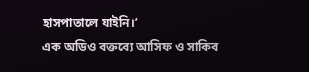হাসপাতালে যাইনি।’
এক অডিও বক্তব্যে আসিফ ও সাকিব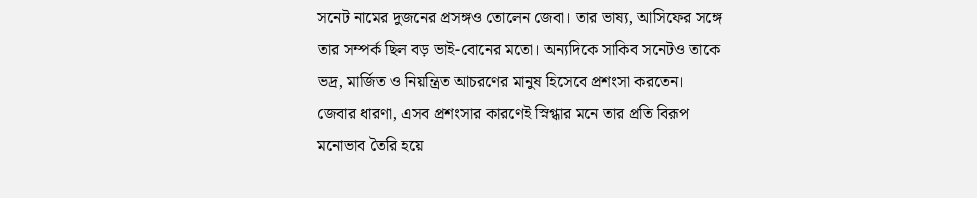সনেট নামের দুজনের প্রসঙ্গও তোলেন জেবা। তার ভাষ্য, আসিফের সঙ্গে তার সম্পর্ক ছিল বড় ভাই-বোনের মতো। অন্যদিকে সাকিব সনেটও তাকে ভদ্র, মার্জিত ও নিয়ন্ত্রিত আচরণের মানুষ হিসেবে প্রশংসা করতেন।
জেবার ধারণা, এসব প্রশংসার কারণেই স্নিগ্ধার মনে তার প্রতি বিরূপ মনোভাব তৈরি হয়ে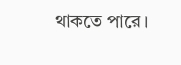থাকতে পারে।